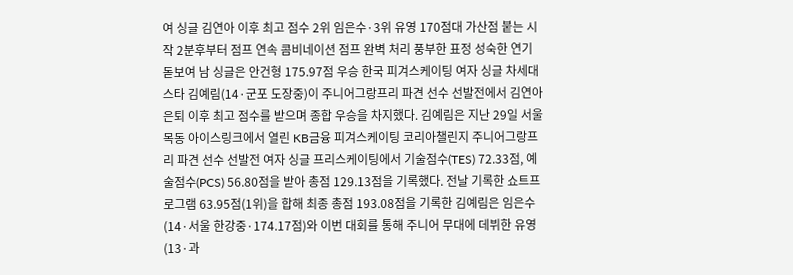여 싱글 김연아 이후 최고 점수 2위 임은수·3위 유영 170점대 가산점 붙는 시작 2분후부터 점프 연속 콤비네이션 점프 완벽 처리 풍부한 표정 성숙한 연기 돋보여 남 싱글은 안건형 175.97점 우승 한국 피겨스케이팅 여자 싱글 차세대 스타 김예림(14·군포 도장중)이 주니어그랑프리 파견 선수 선발전에서 김연아 은퇴 이후 최고 점수를 받으며 종합 우승을 차지했다. 김예림은 지난 29일 서울 목동 아이스링크에서 열린 KB금융 피겨스케이팅 코리아챌린지 주니어그랑프리 파견 선수 선발전 여자 싱글 프리스케이팅에서 기술점수(TES) 72.33점, 예술점수(PCS) 56.80점을 받아 총점 129.13점을 기록했다. 전날 기록한 쇼트프로그램 63.95점(1위)을 합해 최종 총점 193.08점을 기록한 김예림은 임은수(14·서울 한강중·174.17점)와 이번 대회를 통해 주니어 무대에 데뷔한 유영(13·과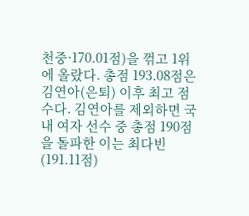천중·170.01점)을 꺾고 1위에 올랐다. 총점 193.08점은 김연아(은퇴) 이후 최고 점수다. 김연아를 제외하면 국내 여자 선수 중 총점 190점을 돌파한 이는 최다빈(191.11점)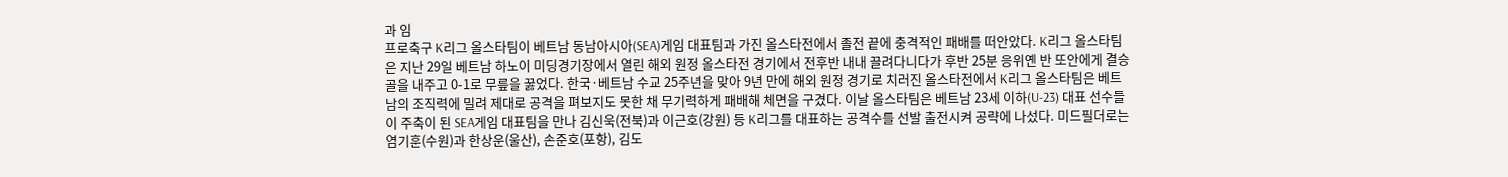과 임
프로축구 K리그 올스타팀이 베트남 동남아시아(SEA)게임 대표팀과 가진 올스타전에서 졸전 끝에 충격적인 패배를 떠안았다. K리그 올스타팀은 지난 29일 베트남 하노이 미딩경기장에서 열린 해외 원정 올스타전 경기에서 전후반 내내 끌려다니다가 후반 25분 응위옌 반 또안에게 결승골을 내주고 0-1로 무릎을 꿇었다. 한국·베트남 수교 25주년을 맞아 9년 만에 해외 원정 경기로 치러진 올스타전에서 K리그 올스타팀은 베트남의 조직력에 밀려 제대로 공격을 펴보지도 못한 채 무기력하게 패배해 체면을 구겼다. 이날 올스타팀은 베트남 23세 이하(U-23) 대표 선수들이 주축이 된 SEA게임 대표팀을 만나 김신욱(전북)과 이근호(강원) 등 K리그를 대표하는 공격수를 선발 출전시켜 공략에 나섰다. 미드필더로는 염기훈(수원)과 한상운(울산), 손준호(포항), 김도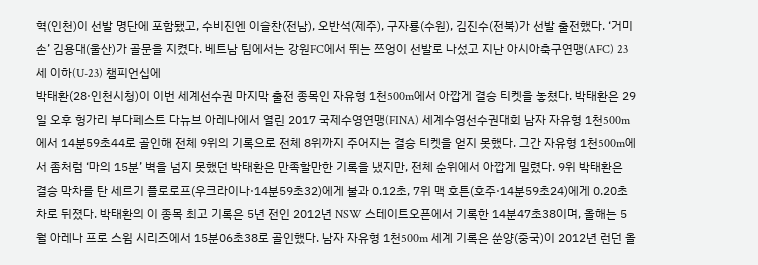혁(인천)이 선발 명단에 포함됐고, 수비진엔 이슬찬(전남), 오반석(제주), 구자룡(수원), 김진수(전북)가 선발 출전했다. ‘거미손’ 김용대(울산)가 골문을 지켰다. 베트남 팀에서는 강원FC에서 뛰는 쯔엉이 선발로 나섰고 지난 아시아축구연맹(AFC) 23세 이하(U-23) 챔피언십에
박태환(28·인천시청)이 이번 세계선수권 마지막 출전 종목인 자유형 1천500m에서 아깝게 결승 티켓을 놓쳤다. 박태환은 29일 오후 헝가리 부다페스트 다뉴브 아레나에서 열린 2017 국제수영연맹(FINA) 세계수영선수권대회 남자 자유형 1천500m에서 14분59초44로 골인해 전체 9위의 기록으로 전체 8위까지 주어지는 결승 티켓을 얻지 못했다. 그간 자유형 1천500m에서 좀처럼 ‘마의 15분’ 벽을 넘지 못했던 박태환은 만족할만한 기록을 냈지만, 전체 순위에서 아깝게 밀렸다. 9위 박태환은 결승 막차를 탄 세르기 플로로프(우크라이나·14분59초32)에게 불과 0.12초, 7위 맥 호튼(호주·14분59초24)에게 0.20초 차로 뒤졌다. 박태환의 이 종목 최고 기록은 5년 전인 2012년 NSW 스테이트오픈에서 기록한 14분47초38이며, 올해는 5월 아레나 프로 스윔 시리즈에서 15분06초38로 골인했다. 남자 자유형 1천500m 세계 기록은 쑨양(중국)이 2012년 런던 올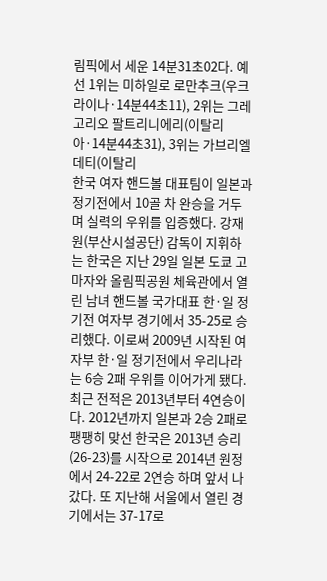림픽에서 세운 14분31초02다. 예선 1위는 미하일로 로만추크(우크라이나·14분44초11), 2위는 그레고리오 팔트리니에리(이탈리아·14분44초31), 3위는 가브리엘 데티(이탈리
한국 여자 핸드볼 대표팀이 일본과 정기전에서 10골 차 완승을 거두며 실력의 우위를 입증했다. 강재원(부산시설공단) 감독이 지휘하는 한국은 지난 29일 일본 도쿄 고마자와 올림픽공원 체육관에서 열린 남녀 핸드볼 국가대표 한·일 정기전 여자부 경기에서 35-25로 승리했다. 이로써 2009년 시작된 여자부 한·일 정기전에서 우리나라는 6승 2패 우위를 이어가게 됐다. 최근 전적은 2013년부터 4연승이다. 2012년까지 일본과 2승 2패로 팽팽히 맞선 한국은 2013년 승리(26-23)를 시작으로 2014년 원정에서 24-22로 2연승 하며 앞서 나갔다. 또 지난해 서울에서 열린 경기에서는 37-17로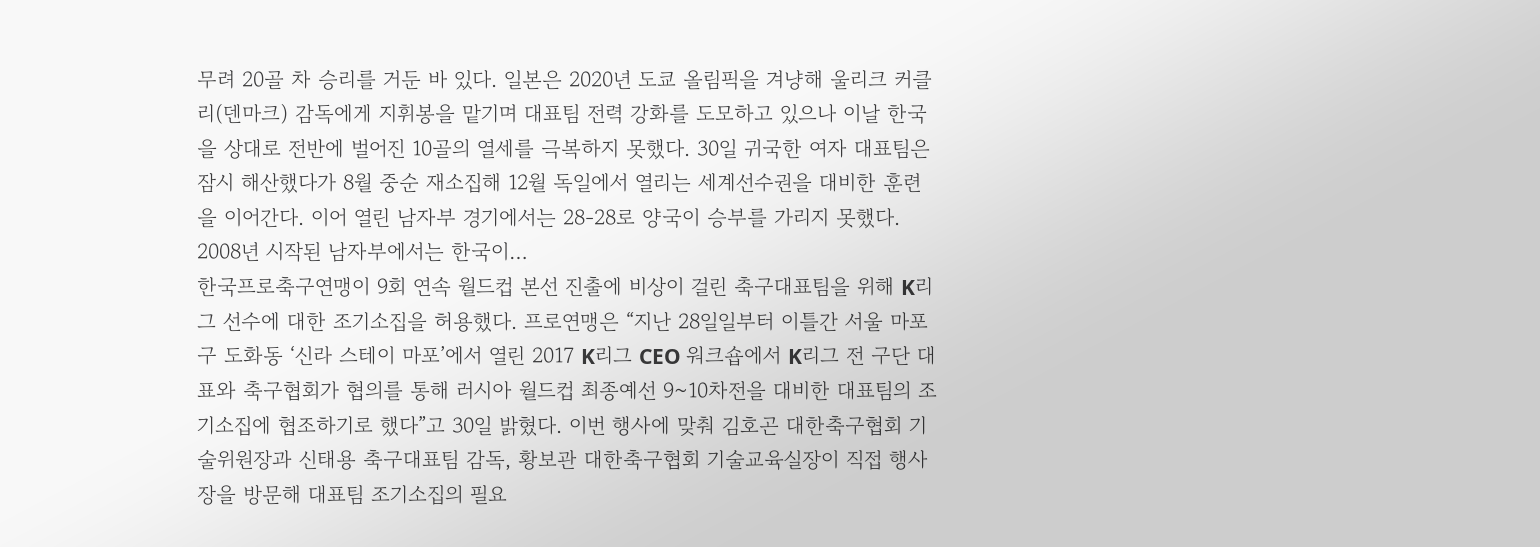무려 20골 차 승리를 거둔 바 있다. 일본은 2020년 도쿄 올림픽을 겨냥해 울리크 커클리(덴마크) 감독에게 지휘봉을 맡기며 대표팀 전력 강화를 도모하고 있으나 이날 한국을 상대로 전반에 벌어진 10골의 열세를 극복하지 못했다. 30일 귀국한 여자 대표팀은 잠시 해산했다가 8월 중순 재소집해 12월 독일에서 열리는 세계선수권을 대비한 훈련을 이어간다. 이어 열린 남자부 경기에서는 28-28로 양국이 승부를 가리지 못했다. 2008년 시작된 남자부에서는 한국이…
한국프로축구연맹이 9회 연속 월드컵 본선 진출에 비상이 걸린 축구대표팀을 위해 K리그 선수에 대한 조기소집을 허용했다. 프로연맹은 “지난 28일일부터 이틀간 서울 마포구 도화동 ‘신라 스테이 마포’에서 열린 2017 K리그 CEO 워크숍에서 K리그 전 구단 대표와 축구협회가 협의를 통해 러시아 월드컵 최종예선 9~10차전을 대비한 대표팀의 조기소집에 협조하기로 했다”고 30일 밝혔다. 이번 행사에 맞춰 김호곤 대한축구협회 기술위원장과 신태용 축구대표팀 감독, 황보관 대한축구협회 기술교육실장이 직접 행사장을 방문해 대표팀 조기소집의 필요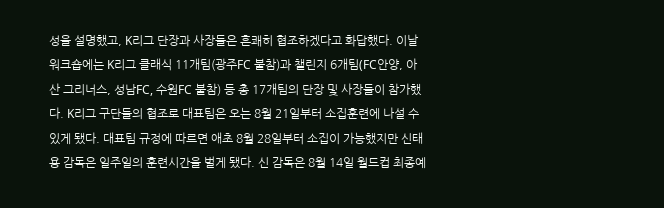성을 설명했고, K리그 단장과 사장들은 흔쾌히 협조하겠다고 화답했다. 이날 워크숍에는 K리그 클래식 11개팀(광주FC 불참)과 챌린지 6개팀(FC안양, 아산 그리너스, 성남FC, 수원FC 불참) 등 총 17개팀의 단장 및 사장들이 참가했다. K리그 구단들의 협조로 대표팀은 오는 8월 21일부터 소집훈련에 나설 수 있게 됐다. 대표팀 규정에 따르면 애초 8월 28일부터 소집이 가능했지만 신태용 감독은 일주일의 훈련시간을 벌게 됐다. 신 감독은 8월 14일 월드컵 최종예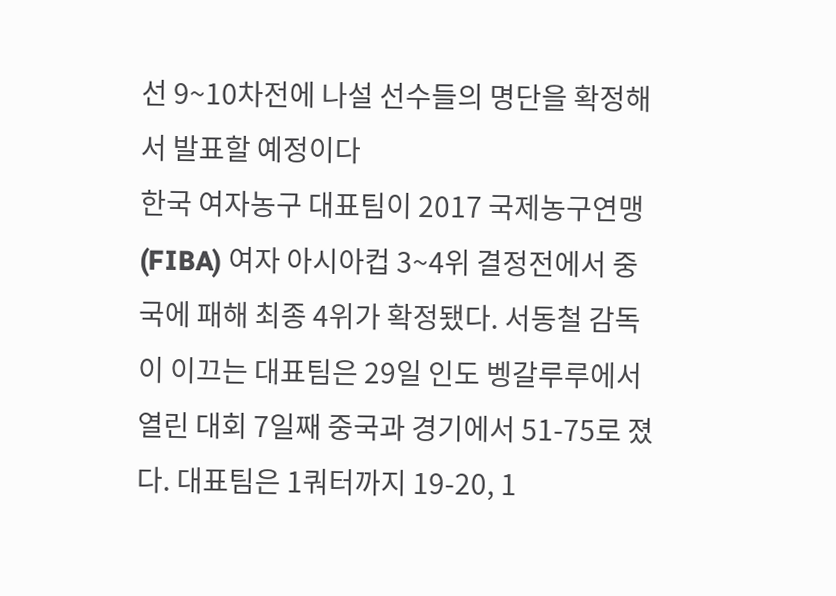선 9~10차전에 나설 선수들의 명단을 확정해서 발표할 예정이다
한국 여자농구 대표팀이 2017 국제농구연맹(FIBA) 여자 아시아컵 3~4위 결정전에서 중국에 패해 최종 4위가 확정됐다. 서동철 감독이 이끄는 대표팀은 29일 인도 벵갈루루에서 열린 대회 7일째 중국과 경기에서 51-75로 졌다. 대표팀은 1쿼터까지 19-20, 1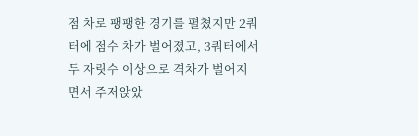점 차로 팽팽한 경기를 펼쳤지만 2쿼터에 점수 차가 벌어졌고, 3쿼터에서 두 자릿수 이상으로 격차가 벌어지면서 주저앉았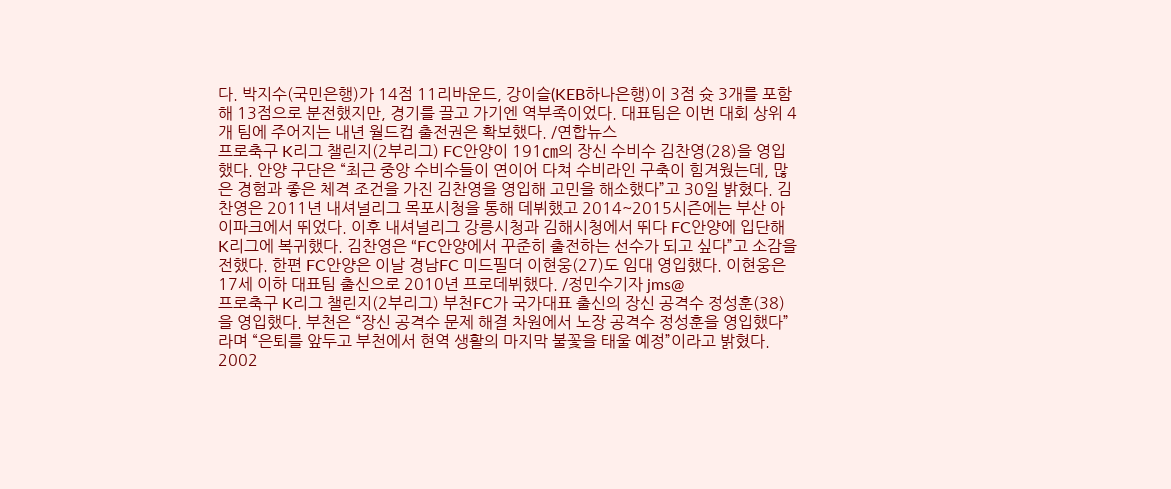다. 박지수(국민은행)가 14점 11리바운드, 강이슬(KEB하나은행)이 3점 슛 3개를 포함해 13점으로 분전했지만, 경기를 끌고 가기엔 역부족이었다. 대표팀은 이번 대회 상위 4개 팀에 주어지는 내년 월드컵 출전권은 확보했다. /연합뉴스
프로축구 K리그 챌린지(2부리그) FC안양이 191㎝의 장신 수비수 김찬영(28)을 영입했다. 안양 구단은 “최근 중앙 수비수들이 연이어 다쳐 수비라인 구축이 힘겨웠는데, 많은 경험과 좋은 체격 조건을 가진 김찬영을 영입해 고민을 해소했다”고 30일 밝혔다. 김찬영은 2011년 내셔널리그 목포시청을 통해 데뷔했고 2014~2015시즌에는 부산 아이파크에서 뛰었다. 이후 내셔널리그 강릉시청과 김해시청에서 뛰다 FC안양에 입단해 K리그에 복귀했다. 김찬영은 “FC안양에서 꾸준히 출전하는 선수가 되고 싶다”고 소감을 전했다. 한편 FC안양은 이날 경남FC 미드필더 이현웅(27)도 임대 영입했다. 이현웅은 17세 이하 대표팀 출신으로 2010년 프로데뷔했다. /정민수기자 jms@
프로축구 K리그 챌린지(2부리그) 부천FC가 국가대표 출신의 장신 공격수 정성훈(38)을 영입했다. 부천은 “장신 공격수 문제 해결 차원에서 노장 공격수 정성훈을 영입했다”라며 “은퇴를 앞두고 부천에서 현역 생활의 마지막 불꽃을 태울 예정”이라고 밝혔다. 2002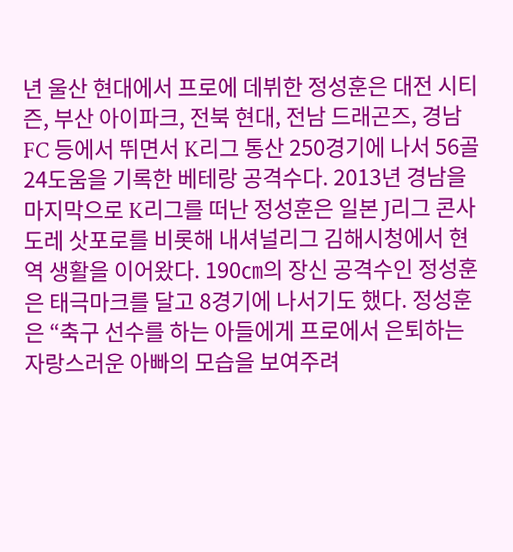년 울산 현대에서 프로에 데뷔한 정성훈은 대전 시티즌, 부산 아이파크, 전북 현대, 전남 드래곤즈, 경남FC 등에서 뛰면서 K리그 통산 250경기에 나서 56골 24도움을 기록한 베테랑 공격수다. 2013년 경남을 마지막으로 K리그를 떠난 정성훈은 일본 J리그 콘사도레 삿포로를 비롯해 내셔널리그 김해시청에서 현역 생활을 이어왔다. 190㎝의 장신 공격수인 정성훈은 태극마크를 달고 8경기에 나서기도 했다. 정성훈은 “축구 선수를 하는 아들에게 프로에서 은퇴하는 자랑스러운 아빠의 모습을 보여주려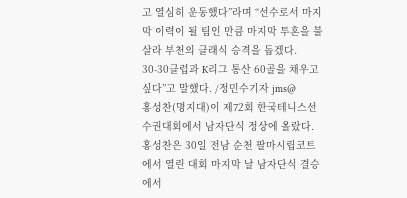고 열심히 운동했다”라며 “선수로서 마지막 이력이 될 팀인 만큼 마지막 투혼을 불살라 부천의 클래식 승격을 돕겠다. 30-30클럽과 K리그 통산 60골을 채우고 싶다”고 말했다. /정민수기자 jms@
홍성찬(명지대)이 제72회 한국테니스선수권대회에서 남자단식 정상에 올랐다. 홍성찬은 30일 전남 순천 팔마시립코트에서 열린 대회 마지막 날 남자단식 결승에서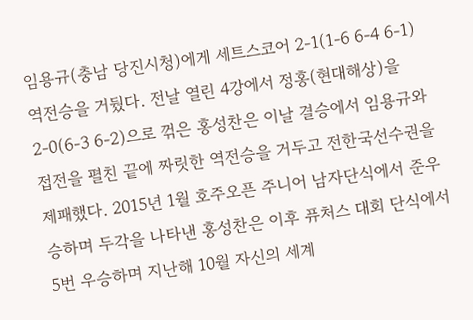임용규(충남 당진시청)에게 세트스코어 2-1(1-6 6-4 6-1) 역전승을 거뒀다. 전날 열린 4강에서 정홍(현대해상)을 2-0(6-3 6-2)으로 꺾은 홍성찬은 이날 결승에서 임용규와 접전을 펼친 끝에 짜릿한 역전승을 거두고 전한국선수권을 제패했다. 2015년 1월 호주오픈 주니어 남자단식에서 준우승하며 두각을 나타낸 홍성찬은 이후 퓨처스 대회 단식에서 5번 우승하며 지난해 10월 자신의 세계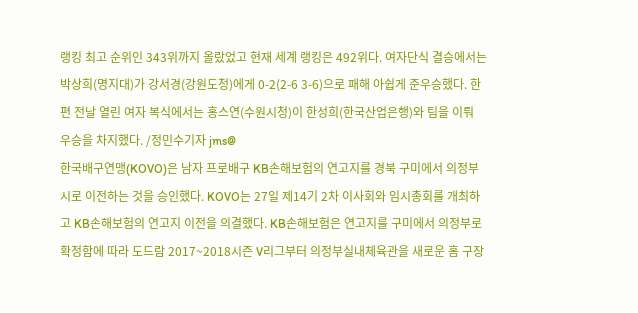랭킹 최고 순위인 343위까지 올랐었고 현재 세계 랭킹은 492위다. 여자단식 결승에서는 박상희(명지대)가 강서경(강원도청)에게 0-2(2-6 3-6)으로 패해 아쉽게 준우승했다. 한편 전날 열린 여자 복식에서는 홍스연(수원시청)이 한성희(한국산업은행)와 팀을 이뤄 우승을 차지했다. /정민수기자 jms@
한국배구연맹(KOVO)은 남자 프로배구 KB손해보험의 연고지를 경북 구미에서 의정부시로 이전하는 것을 승인했다. KOVO는 27일 제14기 2차 이사회와 임시총회를 개최하고 KB손해보험의 연고지 이전을 의결했다. KB손해보험은 연고지를 구미에서 의정부로 확정함에 따라 도드람 2017~2018시즌 V리그부터 의정부실내체육관을 새로운 홈 구장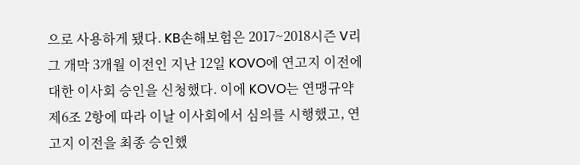으로 사용하게 됐다. KB손해보험은 2017~2018시즌 V리그 개막 3개월 이전인 지난 12일 KOVO에 연고지 이전에 대한 이사회 승인을 신청했다. 이에 KOVO는 연맹규약 제6조 2항에 따라 이날 이사회에서 심의를 시행했고, 연고지 이전을 최종 승인했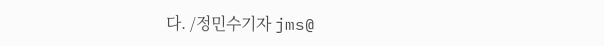다. /정민수기자 jms@